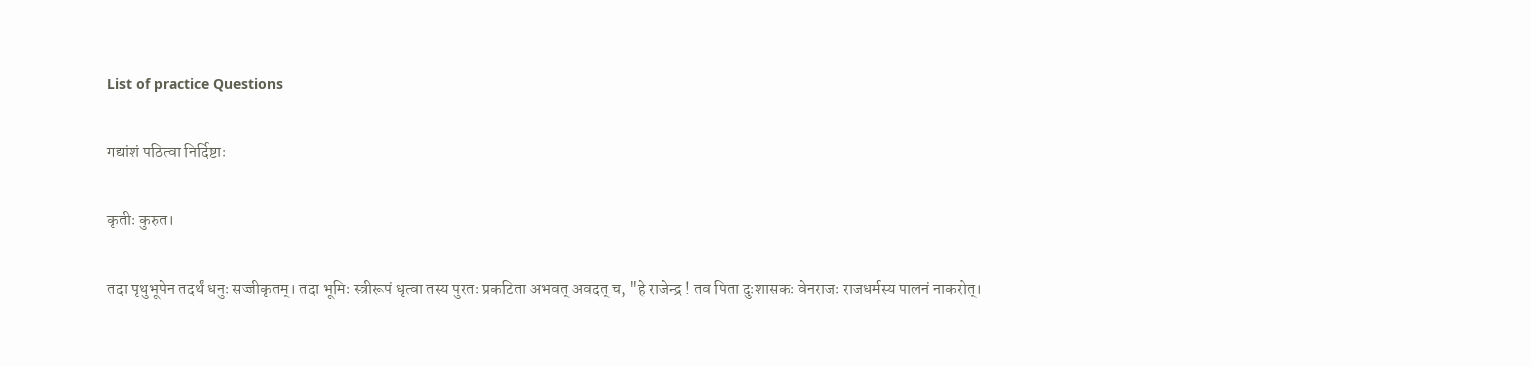List of practice Questions

गद्यांशं पठित्वा निर्दिष्टाः

कृतीः कुरुत।

तदा पृथुभूपेन तदर्थं धनुः सज्जीकृतम्। तदा भूमिः स्त्रीरूपं धृत्वा तस्य पुरतः प्रकटिता अभवत् अवदत् च, "हे राजेन्द्र ! तव पिता दुःशासकः वेनराजः राजधर्मस्य पालनं नाकरोत्।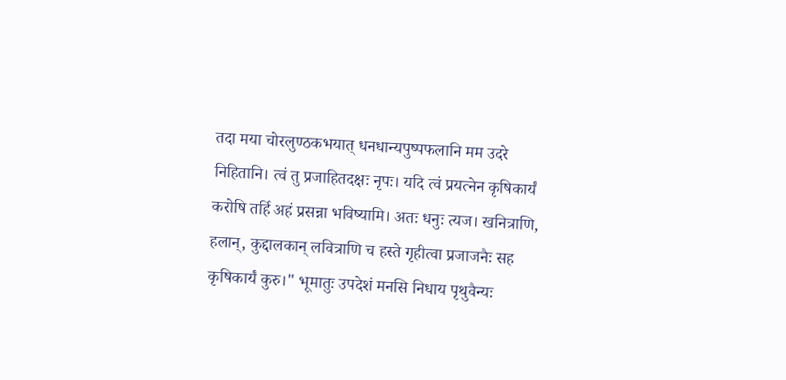तदा मया चोरलुण्ठकभयात् धनधान्यपुष्पफलानि मम उदरे निहितानि। त्वं तु प्रजाहितदक्षः नृपः। यदि त्वं प्रयत्नेन कृषिकार्यं करोषि तर्हि अहं प्रसन्ना भविष्यामि। अतः धनुः त्यज। खनित्राणि, हलान्, कुद्दालकान् लवित्राणि च हस्ते गृहीत्वा प्रजाजनैः सह कृषिकार्यं कुरु।" भूमातुः उपदेशं मनसि निधाय पृथुवैन्यः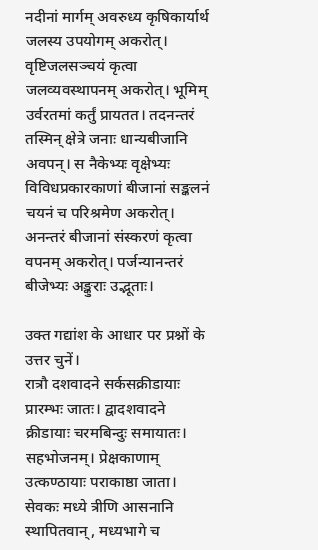नदीनां मार्गम् अवरुध्य कृषिकार्यार्थ जलस्य उपयोगम् अकरोत्। वृष्टिजलसञ्चयं कृत्वा जलव्यवस्थापनम् अकरोत्। भूमिम् उर्वरतमां कर्तुं प्रायतत। तदनन्तरं तस्मिन् क्षेत्रे जनाः धान्यबीजानि अवपन्। स नैकेभ्यः वृक्षेभ्यः विविधप्रकारकाणां बीजानां सङ्कलनं चयनं च परिश्रमेण अकरोत्। अनन्तरं बीजानां संस्करणं कृत्वा वपनम् अकरोत्। पर्जन्यानन्तरं बीजेभ्यः अङ्कुराः उद्भूताः।

उक्त गद्यांश के आधार पर प्रश्नों के उत्तर चुनें।
रात्रौ दशवादने सर्कसक्रीडायाः प्रारम्भः जातः। द्वादशवादने क्रीडायाः चरमबिन्दुः समायातः। सहभोजनम्। प्रेक्षकाणाम् उत्कण्ठायाः पराकाष्ठा जाता। सेवकः मध्ये त्रीणि आसनानि स्थापितवान्, मध्यभागे च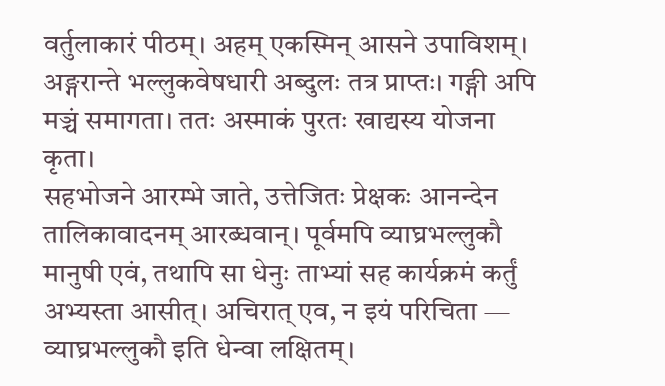वर्तुलाकारं पीठम्। अहम् एकस्मिन् आसने उपाविशम्। अङ्गरान्ते भल्लुकवेषधारी अब्दुलः तत्र प्राप्तः। गङ्गी अपि मञ्चं समागता। ततः अस्माकं पुरतः खाद्यस्य योजना कृता।
सहभोजने आरम्भे जाते, उत्तेजितः प्रेक्षकः आनन्देन तालिकावादनम् आरब्धवान्। पूर्वमपि व्याघ्रभल्लुकौ मानुषी एवं, तथापि सा धेनुः ताभ्यां सह कार्यक्रमं कर्तुं अभ्यस्ता आसीत्। अचिरात् एव, न इयं परिचिता — व्याघ्रभल्लुकौ इति धेन्वा लक्षितम्।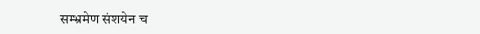सम्भ्रमेण संशयेन च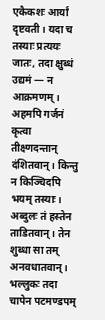एकैकशः आर्यां दृष्टवती। यदा च तस्याः प्रत्ययः जातः, तदा क्षुब्धं उद्यमं — न आक्रमणम्।
अहमपि गर्जनं कृत्वा तीक्ष्णदन्तान् दंशितवान्। किन्तु न किञ्चिदपि भयम् तस्याः। अब्दुलः तं हस्तेन ताडितवान्। तेन शुब्धा सा तम् अनवधातवान्। भल्लुकः तदा चापेन पटमण्डपम्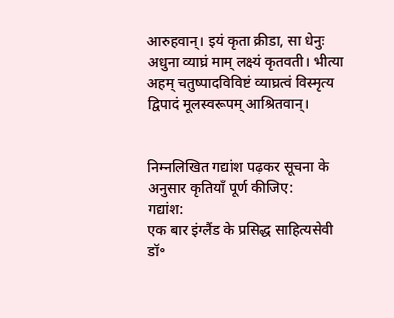आरुहवान्। इयं कृता क्रीडा, सा धेनुः अधुना व्याघ्रं माम् लक्ष्यं कृतवती। भीत्या अहम् चतुष्पादविविष्टं व्याघ्रत्वं विस्मृत्य द्विपादं मूलस्वरूपम् आश्रितवान्।


निम्नलिखित गद्यांश पढ़कर सूचना के अनुसार कृतियाँ पूर्ण कीजिए:
गद्यांश:
एक बार इंग्लैंड के प्रसिद्ध साहित्यसेवी डॉ॰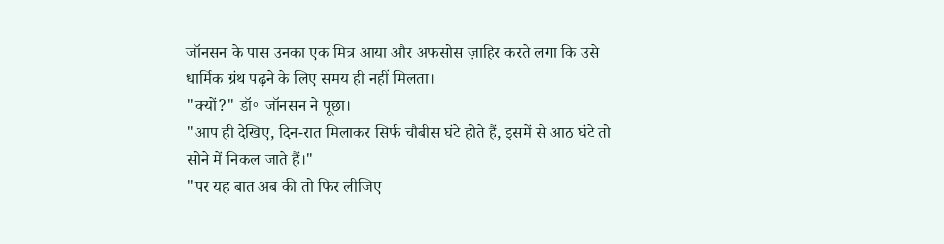जॉनसन के पास उनका एक मित्र आया और अफसोस ज़ाहिर करते लगा कि उसे धार्मिक ग्रंथ पढ़ने के लिए समय ही नहीं मिलता।
"क्यों?" डॉ॰ जॉनसन ने पूछा।
"आप ही देखिए, दिन-रात मिलाकर सिर्फ चौबीस घंटे होते हैं, इसमें से आठ घंटे तो सोने में निकल जाते हैं।"
"पर यह बात अब की तो फिर लीजिए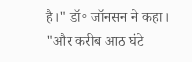है।" डॉ॰ जॉनसन ने कहा।
"और करीब आठ घंटे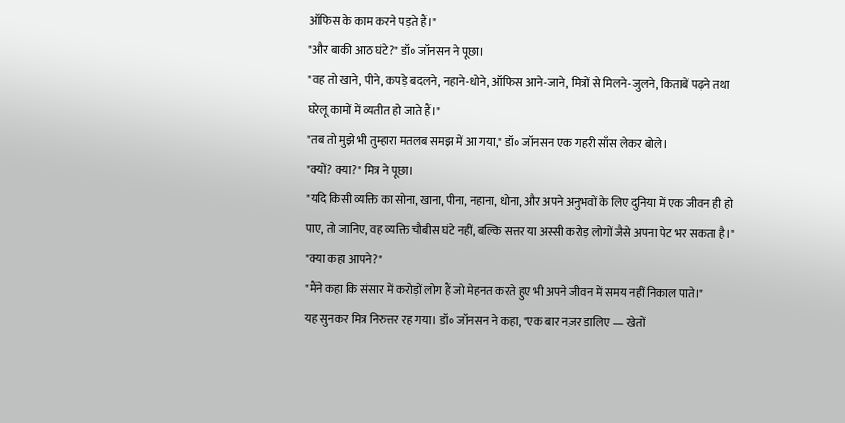ऑफिस के काम करने पड़ते हैं।"
"और बाकी आठ घंटे?" डॉ॰ जॉनसन ने पूछा।
"वह तो खाने, पीने, कपड़े बदलने, नहाने-धोने, ऑफिस आने-जाने, मित्रों से मिलने-जुलने, किताबें पढ़ने तथा घरेलू कामों में व्यतीत हो जाते हैं।"
"तब तो मुझे भी तुम्हारा मतलब समझ में आ गया," डॉ॰ जॉनसन एक गहरी साँस लेकर बोले।
"क्यों? क्या?" मित्र ने पूछा।
"यदि किसी व्यक्ति का सोना, खाना, पीना, नहाना, धोना, और अपने अनुभवों के लिए दुनिया में एक जीवन ही हो पाए, तो जानिए, वह व्यक्ति चौबीस घंटे नहीं, बल्कि सत्तर या अस्सी करोड़ लोगों जैसे अपना पेट भर सकता है।"
"क्या कहा आपने?"
"मैंने कहा कि संसार में करोड़ों लोग हैं जो मेहनत करते हुए भी अपने जीवन में समय नहीं निकाल पाते।"
यह सुनकर मित्र निरुत्तर रह गया। डॉ॰ जॉनसन ने कहा, "एक बार नज़र डालिए — खेतों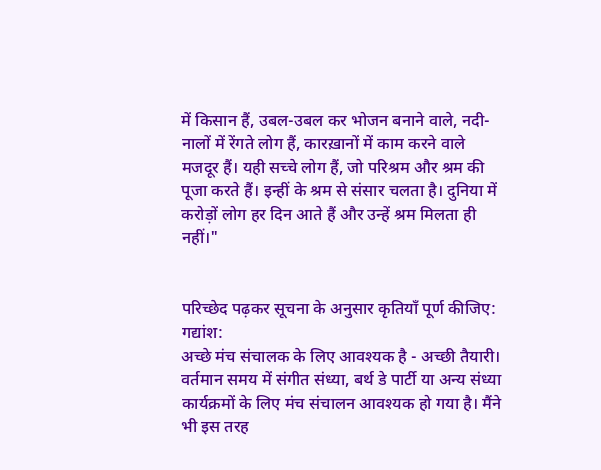में किसान हैं, उबल-उबल कर भोजन बनाने वाले, नदी-नालों में रेंगते लोग हैं, कारख़ानों में काम करने वाले मजदूर हैं। यही सच्चे लोग हैं, जो परिश्रम और श्रम की पूजा करते हैं। इन्हीं के श्रम से संसार चलता है। दुनिया में करोड़ों लोग हर दिन आते हैं और उन्हें श्रम मिलता ही नहीं।"


परिच्छेद पढ़कर सूचना के अनुसार कृतियाँ पूर्ण कीजिए:
गद्यांश:
अच्छे मंच संचालक के लिए आवश्यक है - अच्छी तैयारी। वर्तमान समय में संगीत संध्या, बर्थ डे पार्टी या अन्य संध्या कार्यक्रमों के लिए मंच संचालन आवश्यक हो गया है। मैंने भी इस तरह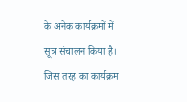के अनेक कार्यक्रमों में सूत्र संचालन किया है। जिस तरह का कार्यक्रम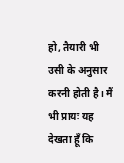हो, तैयारी भी उसी के अनुसार करनी होती है। मैं भी प्रायः यह देखता हूँ कि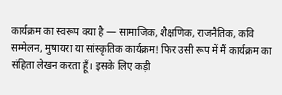कार्यक्रम का स्वरूप क्या है — सामाजिक, शैक्षणिक, राजनैतिक, कवि सम्मेलन, मुषायरा या सांस्कृतिक कार्यक्रम! फिर उसी रूप में मैं कार्यक्रम का संहिता लेखन करता हूँ। इसके लिए कड़ी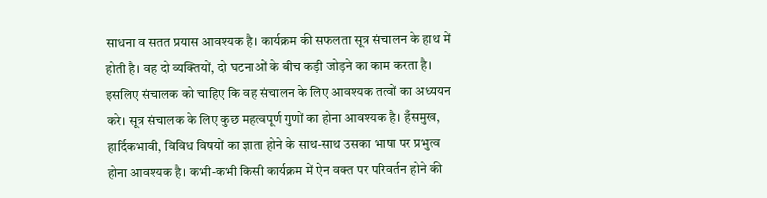साधना व सतत प्रयास आवश्यक है। कार्यक्रम की सफलता सूत्र संचालन के हाथ में होती है। वह दो व्यक्तियों, दो घटनाओं के बीच कड़ी जोड़ने का काम करता है। इसलिए संचालक को चाहिए कि वह संचालन के लिए आवश्यक तत्वों का अध्ययन करे। सूत्र संचालक के लिए कुछ महत्वपूर्ण गुणों का होना आवश्यक है। हँसमुख, हार्दिकभावी, विविध विषयों का ज्ञाता होने के साथ-साथ उसका भाषा पर प्रभुत्व होना आवश्यक है। कभी-कभी किसी कार्यक्रम में ऐन वक्त पर परिवर्तन होने की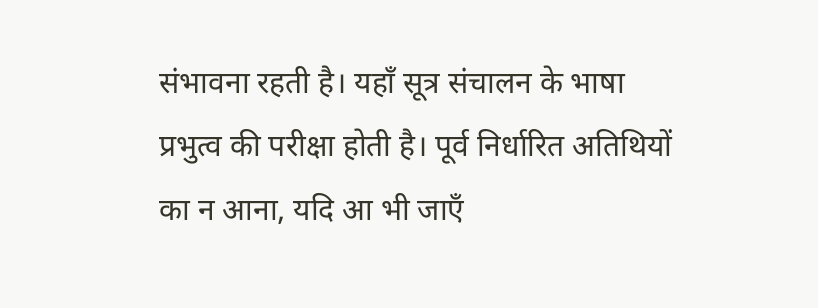संभावना रहती है। यहाँ सूत्र संचालन के भाषा प्रभुत्व की परीक्षा होती है। पूर्व निर्धारित अतिथियों का न आना, यदि आ भी जाएँ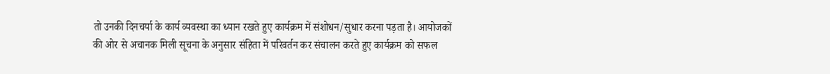तो उनकी दिनचर्या के कार्य व्यवस्था का ध्यान रखते हुए कार्यक्रम में संशोधन/सुधार करना पड़ता है। आयोजकों की ओर से अचानक मिली सूचना के अनुसार संहिता में परिवर्तन कर संचालन करते हुए कार्यक्रम को सफल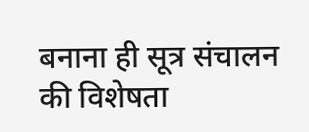बनाना ही सूत्र संचालन की विशेषता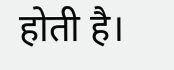होती है।